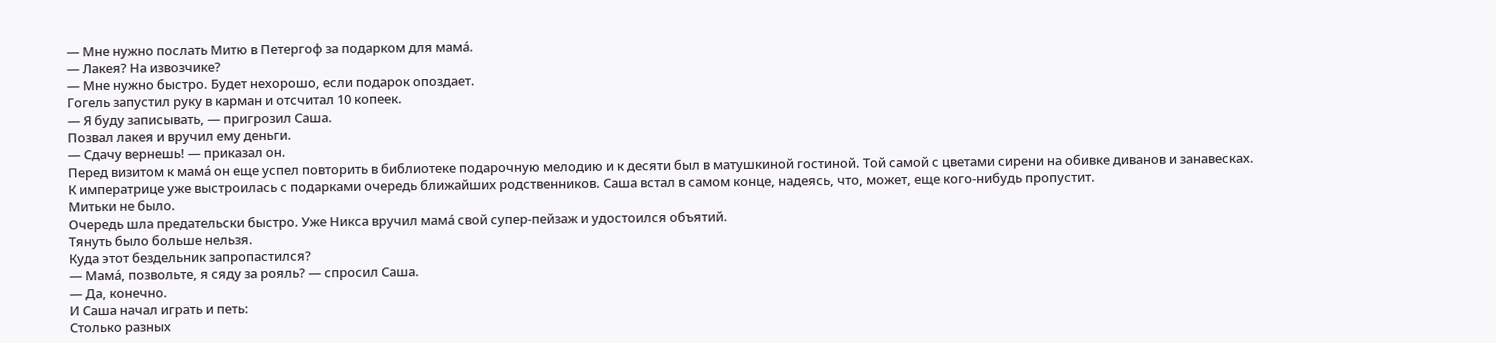— Мне нужно послать Митю в Петергоф за подарком для мамá.
— Лакея? На извозчике?
— Мне нужно быстро. Будет нехорошо, если подарок опоздает.
Гогель запустил руку в карман и отсчитал 10 копеек.
— Я буду записывать, — пригрозил Саша.
Позвал лакея и вручил ему деньги.
— Сдачу вернешь! — приказал он.
Перед визитом к мамá он еще успел повторить в библиотеке подарочную мелодию и к десяти был в матушкиной гостиной. Той самой с цветами сирени на обивке диванов и занавесках.
К императрице уже выстроилась с подарками очередь ближайших родственников. Саша встал в самом конце, надеясь, что, может, еще кого-нибудь пропустит.
Митьки не было.
Очередь шла предательски быстро. Уже Никса вручил мамá свой супер-пейзаж и удостоился объятий.
Тянуть было больше нельзя.
Куда этот бездельник запропастился?
— Мамá, позвольте, я сяду за рояль? — спросил Саша.
— Да, конечно.
И Саша начал играть и петь:
Столько разных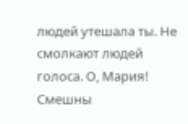людей утешала ты. Не смолкают людей голоса. О, Мария! Смешны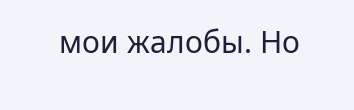мои жалобы. Но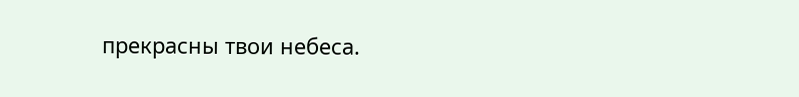прекрасны твои небеса.